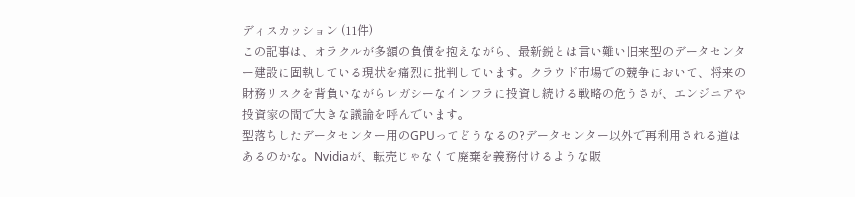ディスカッション (11件)
この記事は、オラクルが多額の負債を抱えながら、最新鋭とは言い難い旧来型のデータセンター建設に固執している現状を痛烈に批判しています。クラウド市場での競争において、将来の財務リスクを背負いながらレガシーなインフラに投資し続ける戦略の危うさが、エンジニアや投資家の間で大きな議論を呼んでいます。
型落ちしたデータセンター用のGPUってどうなるの?データセンター以外で再利用される道はあるのかな。Nvidiaが、転売じゃなくて廃棄を義務付けるような販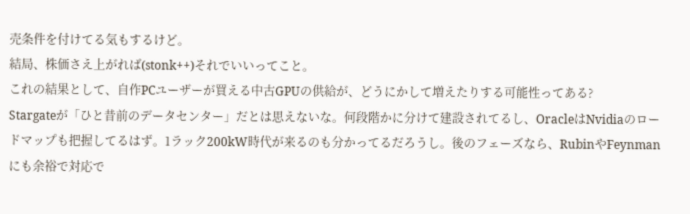売条件を付けてる気もするけど。
結局、株価さえ上がれば(stonk++)それでいいってこと。
これの結果として、自作PCユーザーが買える中古GPUの供給が、どうにかして増えたりする可能性ってある?
Stargateが「ひと昔前のデータセンター」だとは思えないな。何段階かに分けて建設されてるし、OracleはNvidiaのロードマップも把握してるはず。1ラック200kW時代が来るのも分かってるだろうし。後のフェーズなら、RubinやFeynmanにも余裕で対応で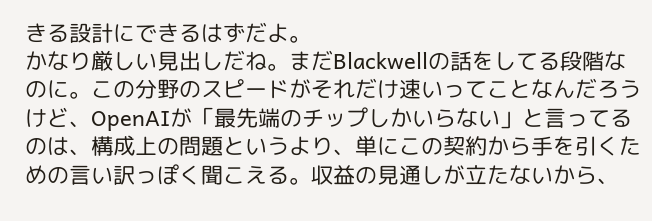きる設計にできるはずだよ。
かなり厳しい見出しだね。まだBlackwellの話をしてる段階なのに。この分野のスピードがそれだけ速いってことなんだろうけど、OpenAIが「最先端のチップしかいらない」と言ってるのは、構成上の問題というより、単にこの契約から手を引くための言い訳っぽく聞こえる。収益の見通しが立たないから、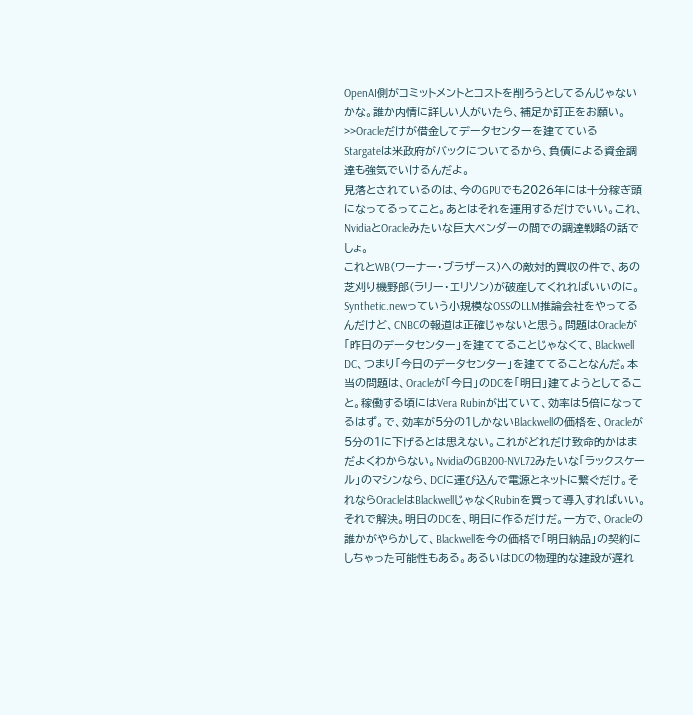OpenAI側がコミットメントとコストを削ろうとしてるんじゃないかな。誰か内情に詳しい人がいたら、補足か訂正をお願い。
>>Oracleだけが借金してデータセンターを建てている
Stargateは米政府がバックについてるから、負債による資金調達も強気でいけるんだよ。
見落とされているのは、今のGPUでも2026年には十分稼ぎ頭になってるってこと。あとはそれを運用するだけでいい。これ、NvidiaとOracleみたいな巨大ベンダーの間での調達戦略の話でしょ。
これとWB(ワーナー・ブラザース)への敵対的買収の件で、あの芝刈り機野郎(ラリー・エリソン)が破産してくれればいいのに。
Synthetic.newっていう小規模なOSSのLLM推論会社をやってるんだけど、CNBCの報道は正確じゃないと思う。問題はOracleが「昨日のデータセンター」を建ててることじゃなくて、Blackwell DC、つまり「今日のデータセンター」を建ててることなんだ。本当の問題は、Oracleが「今日」のDCを「明日」建てようとしてること。稼働する頃にはVera Rubinが出ていて、効率は5倍になってるはず。で、効率が5分の1しかないBlackwellの価格を、Oracleが5分の1に下げるとは思えない。これがどれだけ致命的かはまだよくわからない。NvidiaのGB200-NVL72みたいな「ラックスケール」のマシンなら、DCに運び込んで電源とネットに繋ぐだけ。それならOracleはBlackwellじゃなくRubinを買って導入すればいい。それで解決。明日のDCを、明日に作るだけだ。一方で、Oracleの誰かがやらかして、Blackwellを今の価格で「明日納品」の契約にしちゃった可能性もある。あるいはDCの物理的な建設が遅れ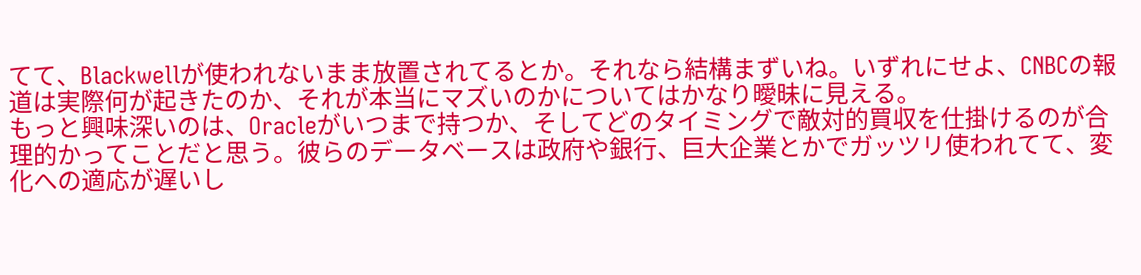てて、Blackwellが使われないまま放置されてるとか。それなら結構まずいね。いずれにせよ、CNBCの報道は実際何が起きたのか、それが本当にマズいのかについてはかなり曖昧に見える。
もっと興味深いのは、Oracleがいつまで持つか、そしてどのタイミングで敵対的買収を仕掛けるのが合理的かってことだと思う。彼らのデータベースは政府や銀行、巨大企業とかでガッツリ使われてて、変化への適応が遅いし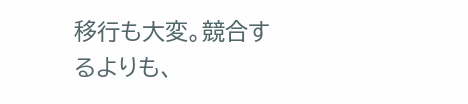移行も大変。競合するよりも、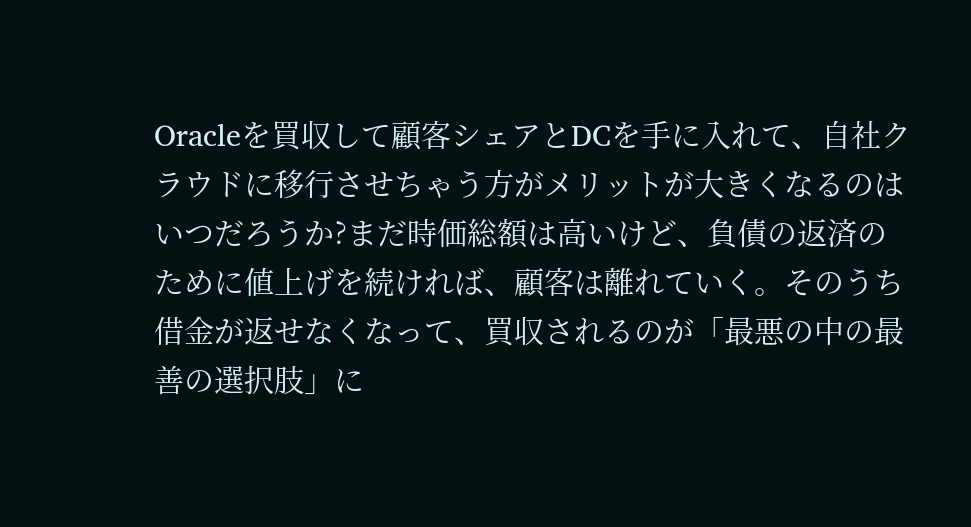Oracleを買収して顧客シェアとDCを手に入れて、自社クラウドに移行させちゃう方がメリットが大きくなるのはいつだろうか?まだ時価総額は高いけど、負債の返済のために値上げを続ければ、顧客は離れていく。そのうち借金が返せなくなって、買収されるのが「最悪の中の最善の選択肢」に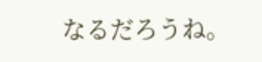なるだろうね。